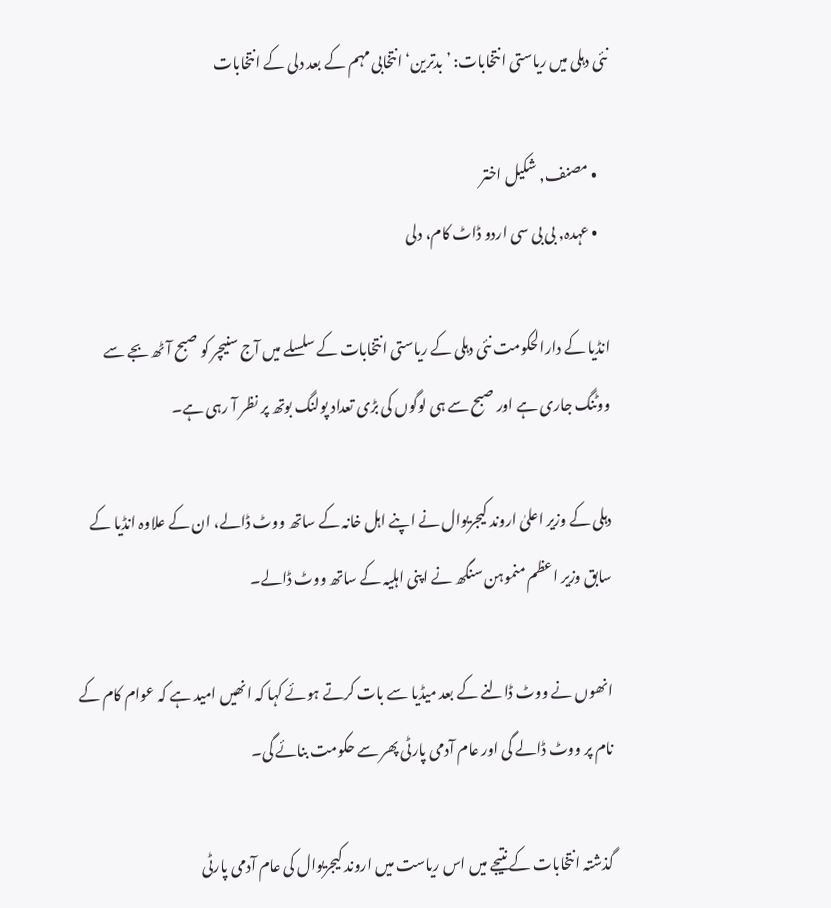نئی دہلی میں ریاستی انتخابات: ’بدترین‘ انتخابی مہم کے بعد دلی کے انتخابات

    • مصنف, شکیل اختر
    • عہدہ, بی بی سی اردو ڈاٹ کام، دلی

انڈیا کے دارالحکومت نئی دہلی کے ریاستی انتخابات کے سلسلے میں آج سنیچر کو صبح آٹھ بجے سے ووٹنگ جاری ہے اور صبح سے ہی لوگوں کی بڑی تعداد پولنگ بوتھ پر نظر آ رہی ہے۔

دہلی کے وزیر اعلیٰ اروند کیجریوال نے اپنے اہل خانہ کے ساتھ ووٹ ڈالے، ان کے علاوہ انڈیا کے سابق وزیر اعظم منموہن سنگھ نے اپنی اہلیہ کے ساتھ ووٹ ڈالے۔

انھوں نے ووٹ ڈالنے کے بعد میڈیا سے بات کرتے ہوئے کہا کہ انھیں امید ہے کہ عوام کام کے نام پر ووٹ ڈالے گی اور عام آدمی پارٹی پھر سے حکومت بنائے گی۔

گذشتہ انتخابات کے نتیجے میں اس ریاست میں اروند کیجریوال کی عام آدمی پارٹی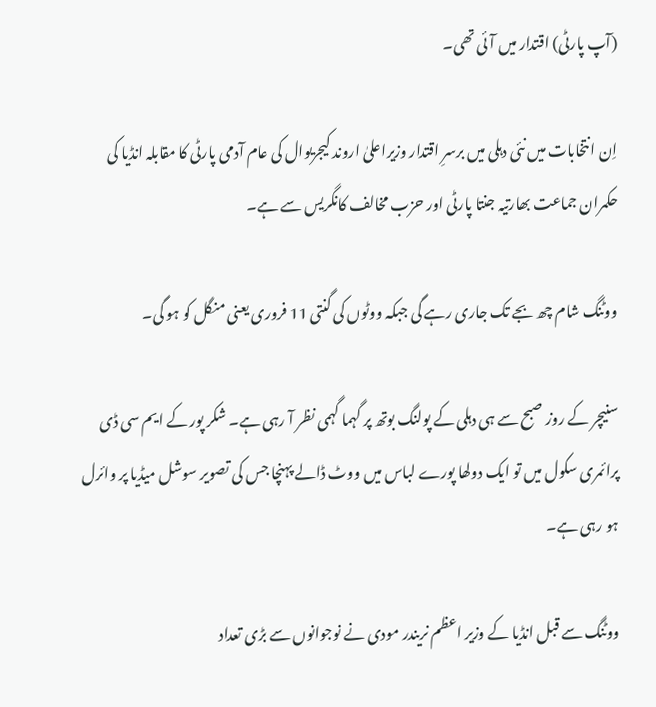(آپ پارٹی) اقتدار میں آئی تھی۔

اِن انتخابات میں نئی دہلی میں برسرِ اقتدار وزیراعلیٰ اروند کیجریوال کی عام آدمی پارٹی کا مقابلہ انڈیا کی حکمران جماعت بھارتیہ جنتا پارٹی اور حزب مخالف کانگریس سے ہے۔

ووٹنگ شام چھ بجے تک جاری رہے گی جبکہ ووٹوں کی گنتی 11 فروری یعنی منگل کو ہو گی۔

سنیچر کے روز صبح سے ہی دہلی کے پولنگ بوتھ پر گہما گہمی نظر آ رہی ہے۔ شکر پور کے ایم سی ڈی پرائمری سکول میں تو ایک دولھا پورے لباس میں ووٹ ڈالے پہنچا جس کی تصویر سوشل میڈیا پر وائرل ہو رہی ہے۔

ووٹنگ سے قبل انڈیا کے وزیر اعظم نریندر مودی نے نوجوانوں سے بڑی تعداد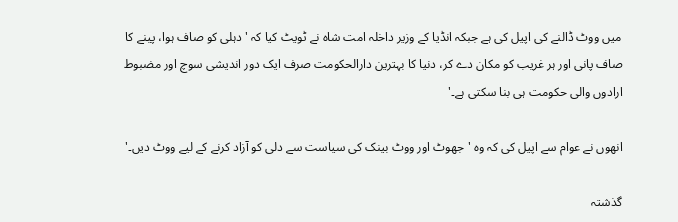میں ووٹ ڈالنے کی اپیل کی ہے جبکہ انڈیا کے وزیر داخلہ امت شاہ نے ٹویٹ کیا کہ 'دہلی کو صاف ہوا، پینے کا صاف پانی اور ہر غریب کو مکان دے کر، دنیا کا بہترین دارالحکومت صرف ایک دور اندیشی سوچ اور مضبوط ارادوں والی حکومت ہی بنا سکتی ہے۔'

انھوں نے عوام سے اپیل کی کہ وہ 'جھوٹ اور ووٹ بینک کی سیاست سے دلی کو آزاد کرنے کے لیے ووٹ دیں۔'

گذشتہ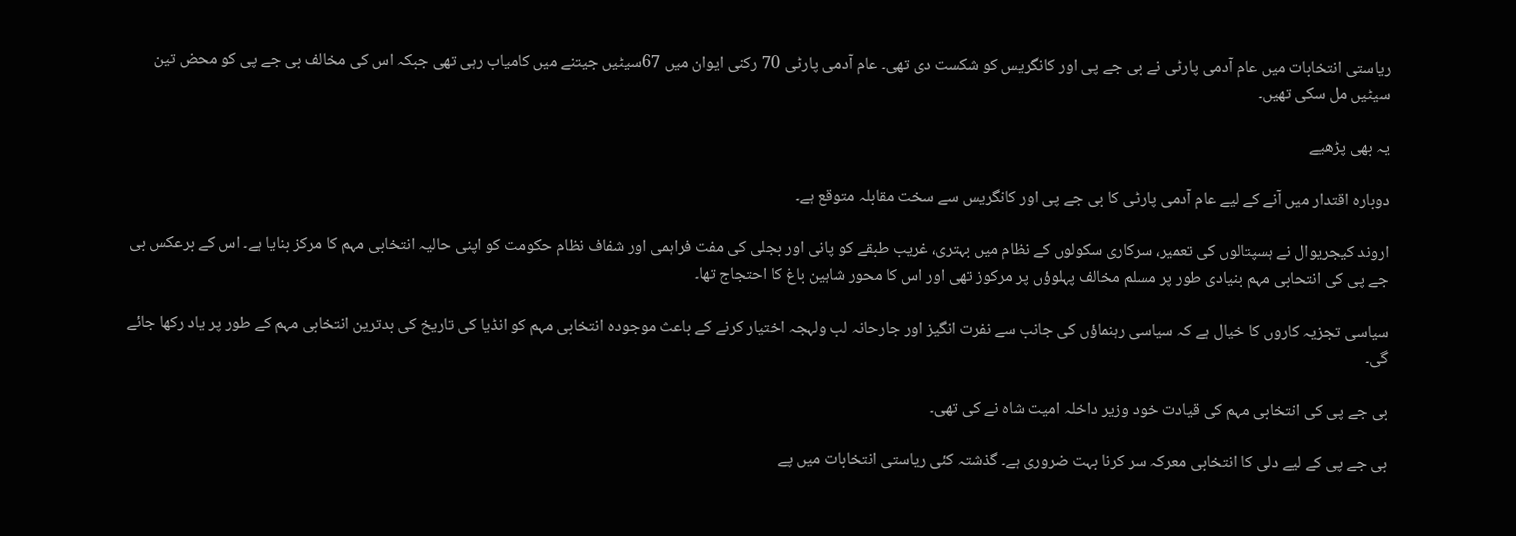ریاستی انتخابات میں عام آدمی پارٹی نے بی جے پی اور کانگریس کو شکست دی تھی۔ عام آدمی پارٹی 70 رکنی ایوان میں 67سیٹیں جیتنے میں کامیاب رہی تھی جبکہ اس کی مخالف بی جے پی کو محض تین سیٹیں مل سکی تھیں۔

یہ بھی پڑھیے

دوبارہ اقتدار میں آنے کے لیے عام آدمی پارٹی کا بی جے پی اور کانگریس سے سخت مقابلہ متوقع ہے۔

اروند کیجریوال نے ہسپتالوں کی تعمیر، سرکاری سکولوں کے نظام میں بہتری، غریب طبقے کو پانی اور بجلی کی مفت فراہمی اور شفاف نظام حکومت کو اپنی حالیہ انتخابی مہم کا مرکز بنایا ہے۔ اس کے برعکس بی جے پی کی انتحابی مہم بنیادی طور پر مسلم مخالف پہلوؤں پر مرکوز تھی اور اس کا محور شاہین باغ کا احتجاج تھا۔

سیاسی تجزیہ کاروں کا خیال ہے کہ سیاسی رہنماؤں کی جانب سے نفرت انگیز اور جارحانہ لب ولہجہ اختیار کرنے کے باعث موجودہ انتخابی مہم کو انڈیا کی تاریخ کی بدترین انتخابی مہم کے طور پر یاد رکھا جائے گی۔

بی جے پی کی انتخابی مہم کی قیادت خود وزیر داخلہ امیت شاہ نے کی تھی۔

بی جے پی کے لیے دلی کا انتخابی معرکہ سر کرنا بہت ضروری ہے۔ گذشتہ کئی ریاستی انتخابات میں پے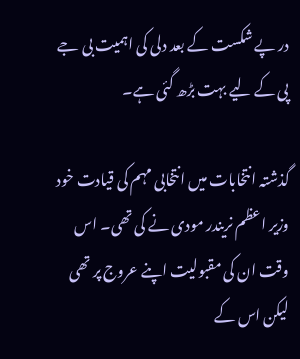در پے شکست کے بعد دلی کی اہمیت بی جے پی کے لیے بہت بڑھ گئی ہے۔

گذشتہ انتخابات میں انتخابی مہم کی قیادت خود وزیر اعظم نریندر مودی نے کی تھی۔ اس وقت ان کی مقبولیت اپنے عروج پر تھی لیکن اس کے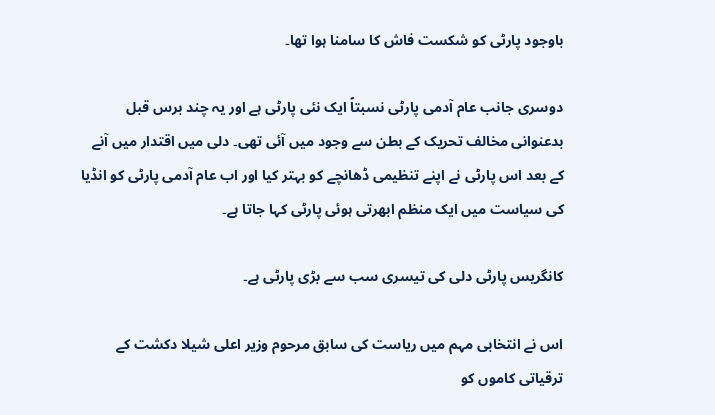باوجود پارٹی کو شکست فاش کا سامنا ہوا تھا۔

دوسری جانب عام آدمی پارٹی نسبتاً ایک نئی پارٹی ہے اور یہ چند برس قبل بدعنوانی مخالف تحریک کے بطن سے وجود میں آئی تھی۔ دلی میں اقتدار میں آنے کے بعد اس پارٹی نے اپنے تنظیمی ڈھانچے کو بہتر کیا اور اب عام آدمی پارٹی کو انڈیا کی سیاست میں ایک منظم ابھرتی ہوئی پارٹی کہا جاتا ہے۔

کانگریس پارٹی دلی کی تیسری سب سے بڑی پارٹی ہے۔

اس نے انتخابی مہم میں ریاست کی سابق مرحوم وزیر اعلی شیلا دکشت کے ترقیاتی کاموں کو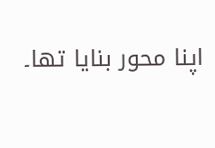اپنا محور بنایا تھا۔